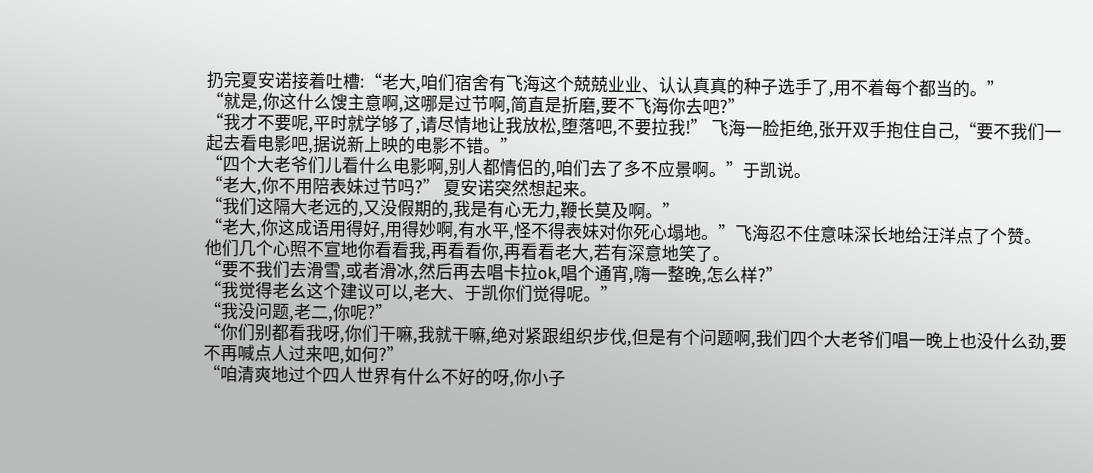扔完夏安诺接着吐槽:“老大,咱们宿舍有飞海这个兢兢业业、认认真真的种子选手了,用不着每个都当的。”
“就是,你这什么馊主意啊,这哪是过节啊,简直是折磨,要不飞海你去吧?”
“我才不要呢,平时就学够了,请尽情地让我放松,堕落吧,不要拉我!” 飞海一脸拒绝,张开双手抱住自己,“要不我们一起去看电影吧,据说新上映的电影不错。”
“四个大老爷们儿看什么电影啊,别人都情侣的,咱们去了多不应景啊。”于凯说。
“老大,你不用陪表妹过节吗?” 夏安诺突然想起来。
“我们这隔大老远的,又没假期的,我是有心无力,鞭长莫及啊。”
“老大,你这成语用得好,用得妙啊,有水平,怪不得表妹对你死心塌地。”飞海忍不住意味深长地给汪洋点了个赞。
他们几个心照不宣地你看看我,再看看你,再看看老大,若有深意地笑了。
“要不我们去滑雪,或者滑冰,然后再去唱卡拉ok,唱个通宵,嗨一整晚,怎么样?”
“我觉得老幺这个建议可以,老大、于凯你们觉得呢。”
“我没问题,老二,你呢?”
“你们别都看我呀,你们干嘛,我就干嘛,绝对紧跟组织步伐,但是有个问题啊,我们四个大老爷们唱一晚上也没什么劲,要不再喊点人过来吧,如何?”
“咱清爽地过个四人世界有什么不好的呀,你小子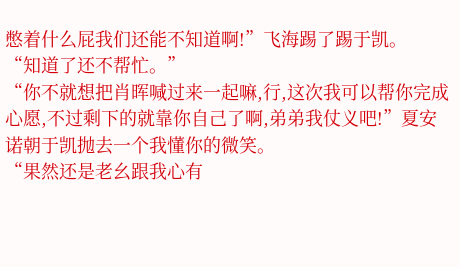憋着什么屁我们还能不知道啊!”飞海踢了踢于凯。
“知道了还不帮忙。”
“你不就想把肖晖喊过来一起嘛,行,这次我可以帮你完成心愿,不过剩下的就靠你自己了啊,弟弟我仗义吧!”夏安诺朝于凯抛去一个我懂你的微笑。
“果然还是老幺跟我心有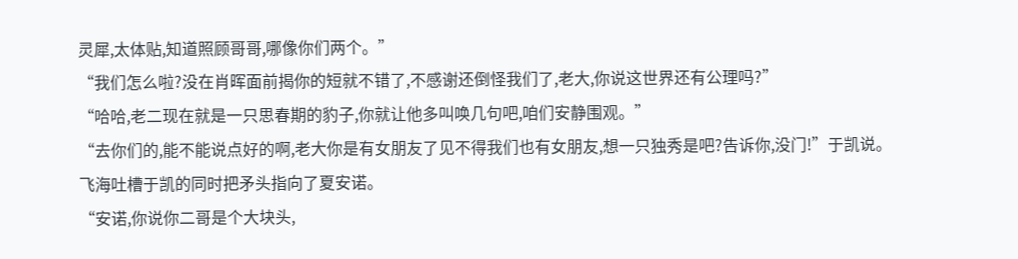灵犀,太体贴,知道照顾哥哥,哪像你们两个。”
“我们怎么啦?没在肖晖面前揭你的短就不错了,不感谢还倒怪我们了,老大,你说这世界还有公理吗?”
“哈哈,老二现在就是一只思春期的豹子,你就让他多叫唤几句吧,咱们安静围观。”
“去你们的,能不能说点好的啊,老大你是有女朋友了见不得我们也有女朋友,想一只独秀是吧?告诉你,没门!”于凯说。
飞海吐槽于凯的同时把矛头指向了夏安诺。
“安诺,你说你二哥是个大块头,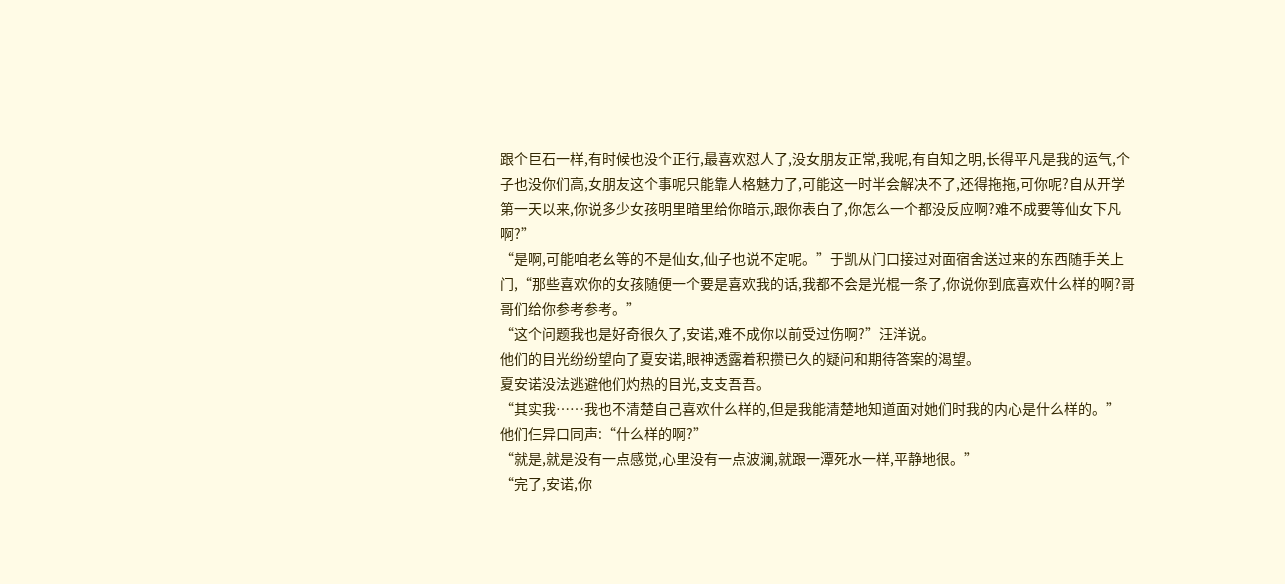跟个巨石一样,有时候也没个正行,最喜欢怼人了,没女朋友正常,我呢,有自知之明,长得平凡是我的运气,个子也没你们高,女朋友这个事呢只能靠人格魅力了,可能这一时半会解决不了,还得拖拖,可你呢?自从开学第一天以来,你说多少女孩明里暗里给你暗示,跟你表白了,你怎么一个都没反应啊?难不成要等仙女下凡啊?”
“是啊,可能咱老幺等的不是仙女,仙子也说不定呢。”于凯从门口接过对面宿舍送过来的东西随手关上门,“那些喜欢你的女孩随便一个要是喜欢我的话,我都不会是光棍一条了,你说你到底喜欢什么样的啊?哥哥们给你参考参考。”
“这个问题我也是好奇很久了,安诺,难不成你以前受过伤啊?”汪洋说。
他们的目光纷纷望向了夏安诺,眼神透露着积攒已久的疑问和期待答案的渴望。
夏安诺没法逃避他们灼热的目光,支支吾吾。
“其实我……我也不清楚自己喜欢什么样的,但是我能清楚地知道面对她们时我的内心是什么样的。”
他们仨异口同声:“什么样的啊?”
“就是,就是没有一点感觉,心里没有一点波澜,就跟一潭死水一样,平静地很。”
“完了,安诺,你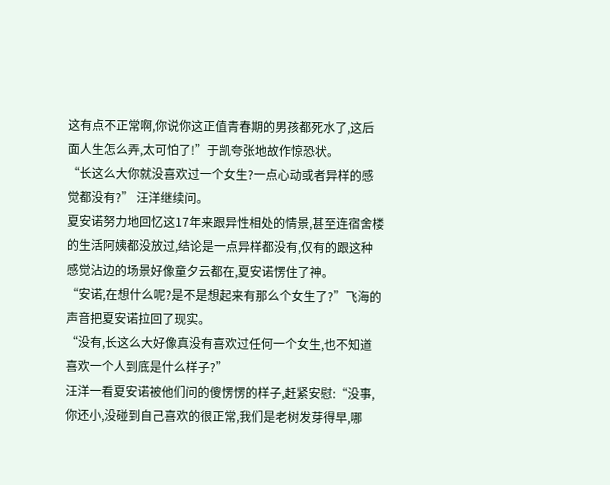这有点不正常啊,你说你这正值青春期的男孩都死水了,这后面人生怎么弄,太可怕了!”于凯夸张地故作惊恐状。
“长这么大你就没喜欢过一个女生?一点心动或者异样的感觉都没有?” 汪洋继续问。
夏安诺努力地回忆这17年来跟异性相处的情景,甚至连宿舍楼的生活阿姨都没放过,结论是一点异样都没有,仅有的跟这种感觉沾边的场景好像童夕云都在,夏安诺愣住了神。
“安诺,在想什么呢?是不是想起来有那么个女生了?”飞海的声音把夏安诺拉回了现实。
“没有,长这么大好像真没有喜欢过任何一个女生,也不知道喜欢一个人到底是什么样子?”
汪洋一看夏安诺被他们问的傻愣愣的样子,赶紧安慰:“没事,你还小,没碰到自己喜欢的很正常,我们是老树发芽得早,哪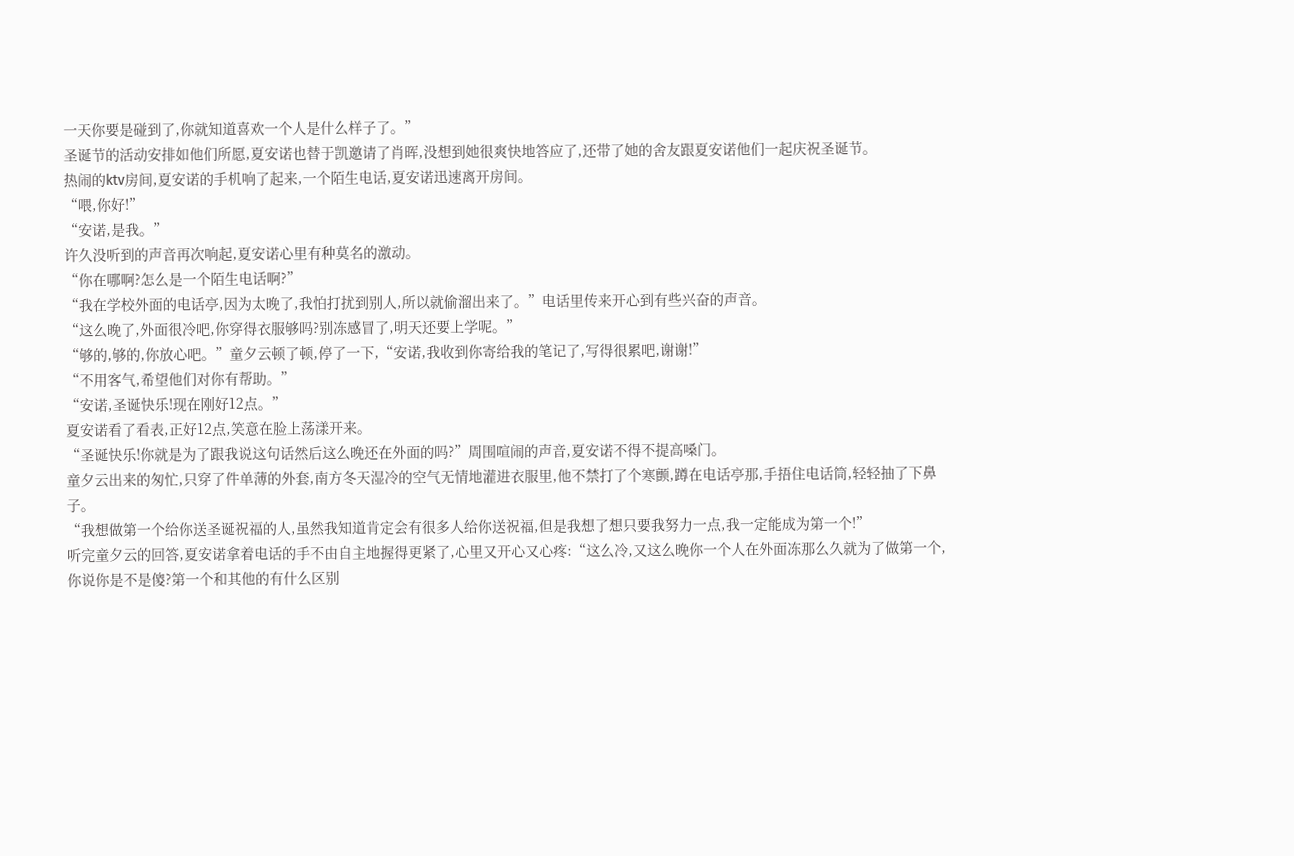一天你要是碰到了,你就知道喜欢一个人是什么样子了。”
圣诞节的活动安排如他们所愿,夏安诺也替于凯邀请了肖晖,没想到她很爽快地答应了,还带了她的舍友跟夏安诺他们一起庆祝圣诞节。
热闹的ktv房间,夏安诺的手机响了起来,一个陌生电话,夏安诺迅速离开房间。
“喂,你好!”
“安诺,是我。”
许久没听到的声音再次响起,夏安诺心里有种莫名的激动。
“你在哪啊?怎么是一个陌生电话啊?”
“我在学校外面的电话亭,因为太晚了,我怕打扰到别人,所以就偷溜出来了。”电话里传来开心到有些兴奋的声音。
“这么晚了,外面很冷吧,你穿得衣服够吗?别冻感冒了,明天还要上学呢。”
“够的,够的,你放心吧。”童夕云顿了顿,停了一下,“安诺,我收到你寄给我的笔记了,写得很累吧,谢谢!”
“不用客气,希望他们对你有帮助。”
“安诺,圣诞快乐!现在刚好12点。”
夏安诺看了看表,正好12点,笑意在脸上荡漾开来。
“圣诞快乐!你就是为了跟我说这句话然后这么晚还在外面的吗?”周围喧闹的声音,夏安诺不得不提高嗓门。
童夕云出来的匆忙,只穿了件单薄的外套,南方冬天湿冷的空气无情地灌进衣服里,他不禁打了个寒颤,蹲在电话亭那,手捂住电话筒,轻轻抽了下鼻子。
“我想做第一个给你送圣诞祝福的人,虽然我知道肯定会有很多人给你送祝福,但是我想了想只要我努力一点,我一定能成为第一个!”
听完童夕云的回答,夏安诺拿着电话的手不由自主地握得更紧了,心里又开心又心疼:“这么冷,又这么晚你一个人在外面冻那么久就为了做第一个,你说你是不是傻?第一个和其他的有什么区别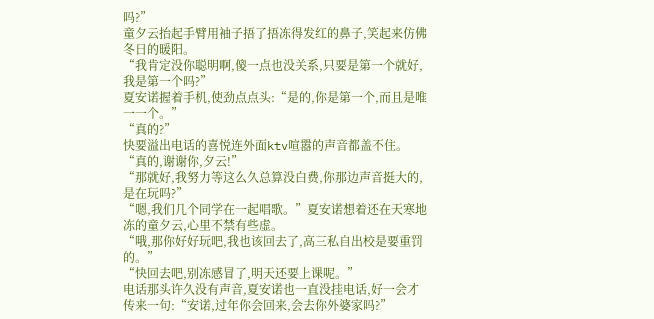吗?”
童夕云抬起手臂用袖子捂了捂冻得发红的鼻子,笑起来仿佛冬日的暖阳。
“我肯定没你聪明啊,傻一点也没关系,只要是第一个就好,我是第一个吗?”
夏安诺握着手机,使劲点点头:“是的,你是第一个,而且是唯一一个。”
“真的?”
快要溢出电话的喜悦连外面ktv喧嚣的声音都盖不住。
“真的,谢谢你,夕云!”
“那就好,我努力等这么久总算没白费,你那边声音挺大的,是在玩吗?”
“嗯,我们几个同学在一起唱歌。”夏安诺想着还在天寒地冻的童夕云,心里不禁有些虚。
“哦,那你好好玩吧,我也该回去了,高三私自出校是要重罚的。”
“快回去吧,别冻感冒了,明天还要上课呢。”
电话那头许久没有声音,夏安诺也一直没挂电话,好一会才传来一句:“安诺,过年你会回来,会去你外婆家吗?”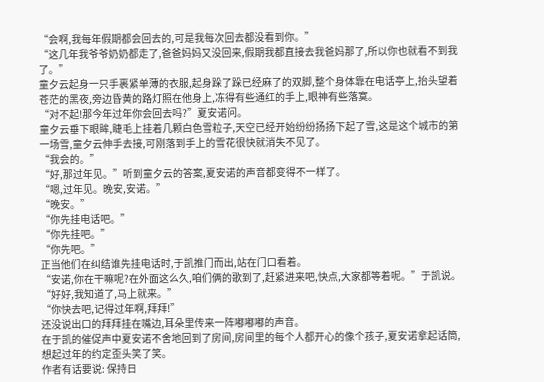“会啊,我每年假期都会回去的,可是我每次回去都没看到你。”
“这几年我爷爷奶奶都走了,爸爸妈妈又没回来,假期我都直接去我爸妈那了,所以你也就看不到我了。”
童夕云起身一只手裹紧单薄的衣服,起身跺了跺已经麻了的双脚,整个身体靠在电话亭上,抬头望着苍茫的黑夜,旁边昏黄的路灯照在他身上,冻得有些通红的手上,眼神有些落寞。
“对不起!那今年过年你会回去吗?”夏安诺问。
童夕云垂下眼眸,睫毛上挂着几颗白色雪粒子,天空已经开始纷纷扬扬下起了雪,这是这个城市的第一场雪,童夕云伸手去接,可刚落到手上的雪花很快就消失不见了。
“我会的。”
“好,那过年见。”听到童夕云的答案,夏安诺的声音都变得不一样了。
“嗯,过年见。晚安,安诺。”
“晚安。”
“你先挂电话吧。”
“你先挂吧。”
“你先吧。”
正当他们在纠结谁先挂电话时,于凯推门而出,站在门口看着。
“安诺,你在干嘛呢?在外面这么久,咱们俩的歌到了,赶紧进来吧,快点,大家都等着呢。”于凯说。
“好好,我知道了,马上就来。”
“你快去吧,记得过年啊,拜拜!”
还没说出口的拜拜挂在嘴边,耳朵里传来一阵嘟嘟嘟的声音。
在于凯的催促声中夏安诺不舍地回到了房间,房间里的每个人都开心的像个孩子,夏安诺拿起话筒,想起过年的约定歪头笑了笑。
作者有话要说: 保持日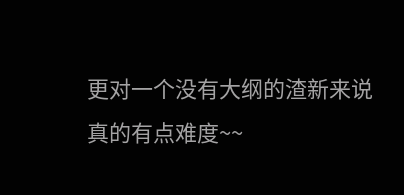更对一个没有大纲的渣新来说真的有点难度~~